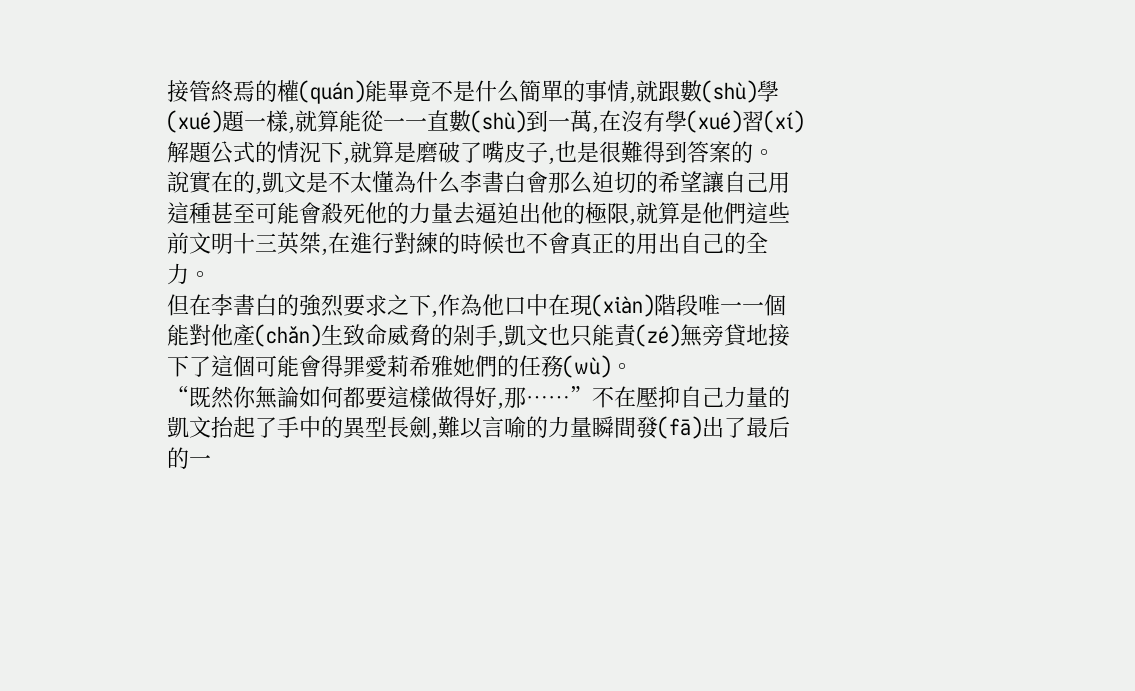接管終焉的權(quán)能畢竟不是什么簡單的事情,就跟數(shù)學(xué)題一樣,就算能從一一直數(shù)到一萬,在沒有學(xué)習(xí)解題公式的情況下,就算是磨破了嘴皮子,也是很難得到答案的。
說實在的,凱文是不太懂為什么李書白會那么迫切的希望讓自己用這種甚至可能會殺死他的力量去逼迫出他的極限,就算是他們這些前文明十三英桀,在進行對練的時候也不會真正的用出自己的全力。
但在李書白的強烈要求之下,作為他口中在現(xiàn)階段唯一一個能對他產(chǎn)生致命威脅的剁手,凱文也只能責(zé)無旁貸地接下了這個可能會得罪愛莉希雅她們的任務(wù)。
“既然你無論如何都要這樣做得好,那……”不在壓抑自己力量的凱文抬起了手中的異型長劍,難以言喻的力量瞬間發(fā)出了最后的一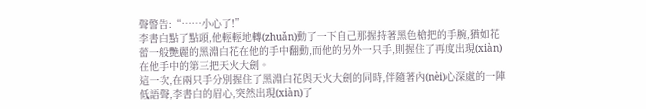聲警告:“……小心了!”
李書白點了點頭,他輕輕地轉(zhuǎn)動了一下自己那握持著黑色槍把的手腕,猶如花蕾一般艷麗的黑淵白花在他的手中翻動,而他的另外一只手,則握住了再度出現(xiàn)在他手中的第三把天火大劍。
這一次,在兩只手分別握住了黑淵白花與天火大劍的同時,伴隨著內(nèi)心深處的一陣低語聲,李書白的眉心,突然出現(xiàn)了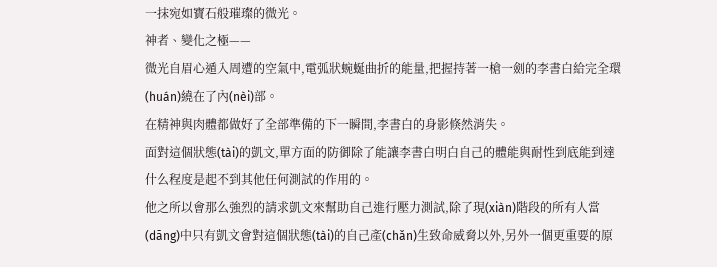一抹宛如寶石般璀璨的微光。
神者、變化之極——
微光自眉心遁入周遭的空氣中,電弧狀蜿蜒曲折的能量,把握持著一槍一劍的李書白給完全環(huán)繞在了內(nèi)部。
在精神與肉體都做好了全部準備的下一瞬間,李書白的身影倏然消失。
面對這個狀態(tài)的凱文,單方面的防御除了能讓李書白明白自己的體能與耐性到底能到達什么程度是起不到其他任何測試的作用的。
他之所以會那么強烈的請求凱文來幫助自己進行壓力測試,除了現(xiàn)階段的所有人當(dāng)中只有凱文會對這個狀態(tài)的自己產(chǎn)生致命威脅以外,另外一個更重要的原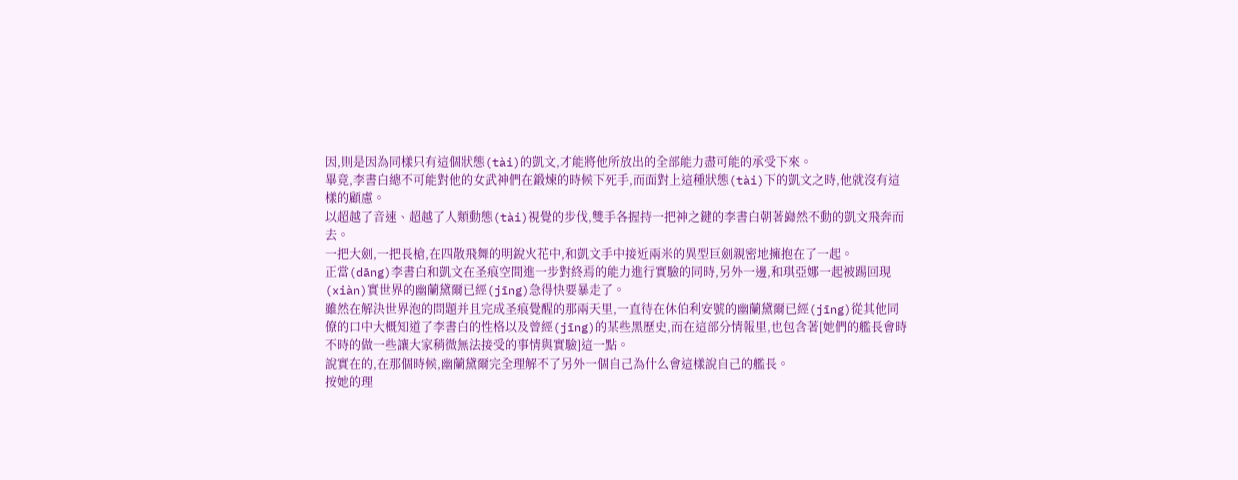因,則是因為同樣只有這個狀態(tài)的凱文,才能將他所放出的全部能力盡可能的承受下來。
畢竟,李書白總不可能對他的女武神們在鍛煉的時候下死手,而面對上這種狀態(tài)下的凱文之時,他就沒有這樣的顧慮。
以超越了音速、超越了人類動態(tài)視覺的步伐,雙手各握持一把神之鍵的李書白朝著巋然不動的凱文飛奔而去。
一把大劍,一把長槍,在四散飛舞的明銳火花中,和凱文手中接近兩米的異型巨劍親密地擁抱在了一起。
正當(dāng)李書白和凱文在圣痕空間進一步對終焉的能力進行實驗的同時,另外一邊,和琪亞娜一起被踢回現(xiàn)實世界的幽蘭黛爾已經(jīng)急得快要暴走了。
雖然在解決世界泡的問題并且完成圣痕覺醒的那兩天里,一直待在休伯利安號的幽蘭黛爾已經(jīng)從其他同僚的口中大概知道了李書白的性格以及曾經(jīng)的某些黑歷史,而在這部分情報里,也包含著[她們的艦長會時不時的做一些讓大家稍微無法接受的事情與實驗]這一點。
說實在的,在那個時候,幽蘭黛爾完全理解不了另外一個自己為什么會這樣說自己的艦長。
按她的理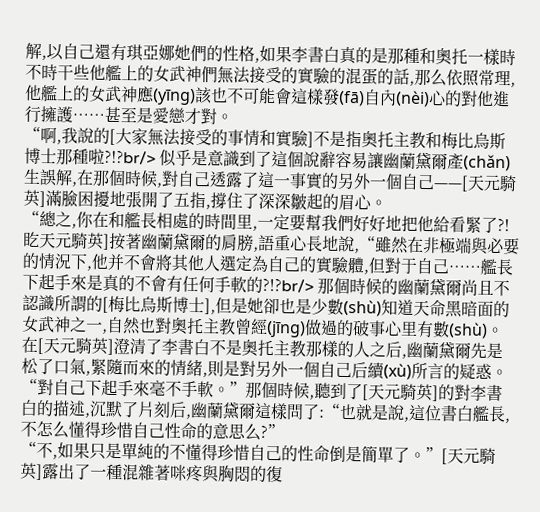解,以自己還有琪亞娜她們的性格,如果李書白真的是那種和奧托一樣時不時干些他艦上的女武神們無法接受的實驗的混蛋的話,那么依照常理,他艦上的女武神應(yīng)該也不可能會這樣發(fā)自內(nèi)心的對他進行擁護……甚至是愛戀才對。
“啊,我說的[大家無法接受的事情和實驗]不是指奧托主教和梅比烏斯博士那種啦?!?br/> 似乎是意識到了這個說辭容易讓幽蘭黛爾產(chǎn)生誤解,在那個時候,對自己透露了這一事實的另外一個自己——[天元騎英]滿臉困擾地張開了五指,撐住了深深皺起的眉心。
“總之,你在和艦長相處的時間里,一定要幫我們好好地把他給看緊了?!盵天元騎英]按著幽蘭黛爾的肩膀,語重心長地說,“雖然在非極端與必要的情況下,他并不會將其他人選定為自己的實驗體,但對于自己……艦長下起手來是真的不會有任何手軟的?!?br/> 那個時候的幽蘭黛爾尚且不認識所謂的[梅比烏斯博士],但是她卻也是少數(shù)知道天命黑暗面的女武神之一,自然也對奧托主教曾經(jīng)做過的破事心里有數(shù)。
在[天元騎英]澄清了李書白不是奧托主教那樣的人之后,幽蘭黛爾先是松了口氣,緊隨而來的情緒,則是對另外一個自己后續(xù)所言的疑惑。
“對自己下起手來毫不手軟。”那個時候,聽到了[天元騎英]的對李書白的描述,沉默了片刻后,幽蘭黛爾這樣問了:“也就是說,這位書白艦長,不怎么懂得珍惜自己性命的意思么?”
“不,如果只是單純的不懂得珍惜自己的性命倒是簡單了。”[天元騎英]露出了一種混雜著咪疼與胸悶的復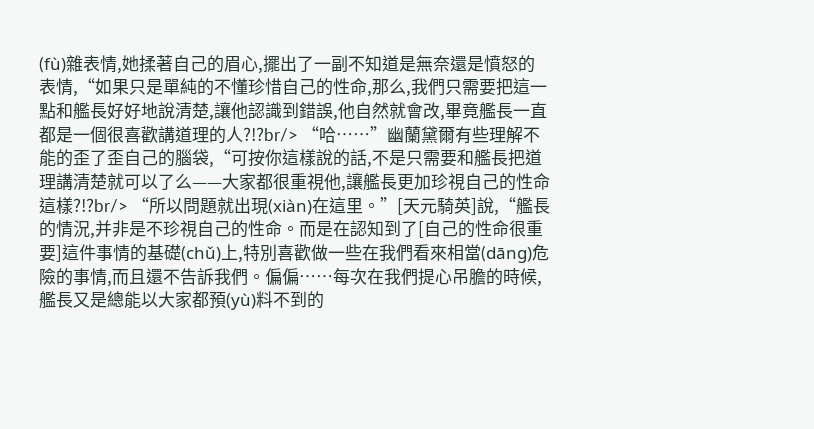(fù)雜表情,她揉著自己的眉心,擺出了一副不知道是無奈還是憤怒的表情,“如果只是單純的不懂珍惜自己的性命,那么,我們只需要把這一點和艦長好好地說清楚,讓他認識到錯誤,他自然就會改,畢竟艦長一直都是一個很喜歡講道理的人?!?br/> “哈……”幽蘭黛爾有些理解不能的歪了歪自己的腦袋,“可按你這樣說的話,不是只需要和艦長把道理講清楚就可以了么——大家都很重視他,讓艦長更加珍視自己的性命這樣?!?br/> “所以問題就出現(xiàn)在這里。”[天元騎英]說,“艦長的情況,并非是不珍視自己的性命。而是在認知到了[自己的性命很重要]這件事情的基礎(chǔ)上,特別喜歡做一些在我們看來相當(dāng)危險的事情,而且還不告訴我們。偏偏……每次在我們提心吊膽的時候,艦長又是總能以大家都預(yù)料不到的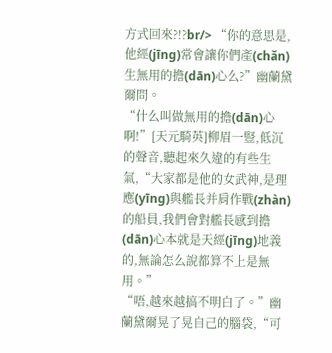方式回來?!?br/> “你的意思是,他經(jīng)常會讓你們產(chǎn)生無用的擔(dān)心么?”幽蘭黛爾問。
“什么叫做無用的擔(dān)心啊!”[天元騎英]柳眉一豎,低沉的聲音,聽起來久違的有些生氣,“大家都是他的女武神,是理應(yīng)與艦長并肩作戰(zhàn)的船員,我們會對艦長感到擔(dān)心本就是天經(jīng)地義的,無論怎么說都算不上是無用。”
“唔,越來越搞不明白了。”幽蘭黛爾晃了晃自己的腦袋,“可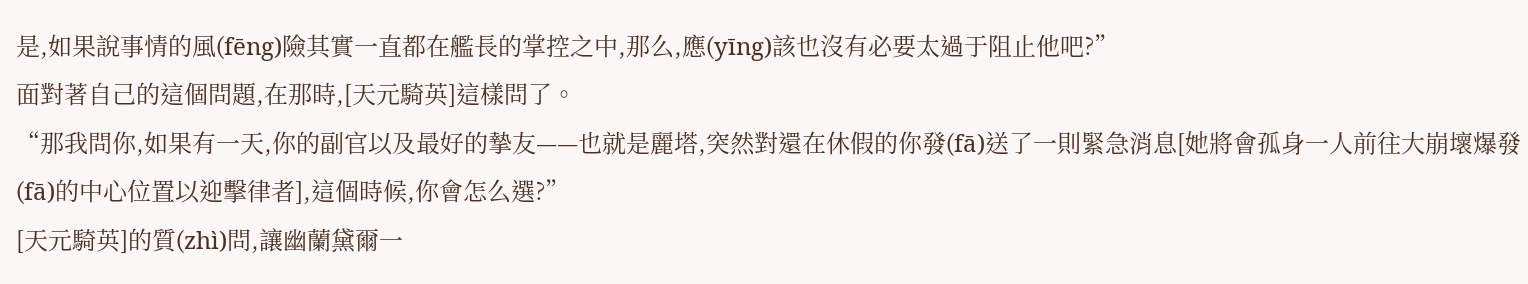是,如果說事情的風(fēng)險其實一直都在艦長的掌控之中,那么,應(yīng)該也沒有必要太過于阻止他吧?”
面對著自己的這個問題,在那時,[天元騎英]這樣問了。
“那我問你,如果有一天,你的副官以及最好的摯友——也就是麗塔,突然對還在休假的你發(fā)送了一則緊急消息[她將會孤身一人前往大崩壞爆發(fā)的中心位置以迎擊律者],這個時候,你會怎么選?”
[天元騎英]的質(zhì)問,讓幽蘭黛爾一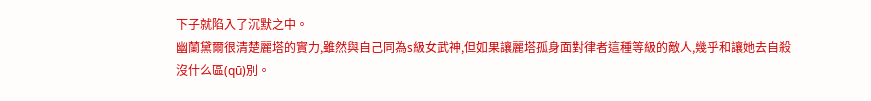下子就陷入了沉默之中。
幽蘭黛爾很清楚麗塔的實力,雖然與自己同為s級女武神,但如果讓麗塔孤身面對律者這種等級的敵人,幾乎和讓她去自殺沒什么區(qū)別。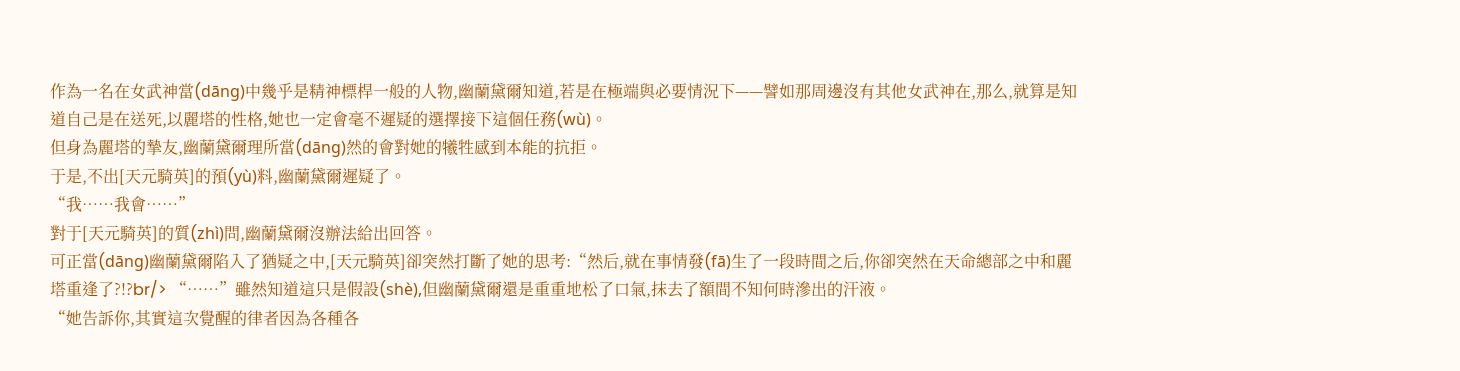作為一名在女武神當(dāng)中幾乎是精神標桿一般的人物,幽蘭黛爾知道,若是在極端與必要情況下——譬如那周邊沒有其他女武神在,那么,就算是知道自己是在送死,以麗塔的性格,她也一定會毫不遲疑的選擇接下這個任務(wù)。
但身為麗塔的摯友,幽蘭黛爾理所當(dāng)然的會對她的犧牲感到本能的抗拒。
于是,不出[天元騎英]的預(yù)料,幽蘭黛爾遲疑了。
“我……我會……”
對于[天元騎英]的質(zhì)問,幽蘭黛爾沒辦法給出回答。
可正當(dāng)幽蘭黛爾陷入了猶疑之中,[天元騎英]卻突然打斷了她的思考:“然后,就在事情發(fā)生了一段時間之后,你卻突然在天命總部之中和麗塔重逢了?!?br/> “……”雖然知道這只是假設(shè),但幽蘭黛爾還是重重地松了口氣,抹去了額間不知何時滲出的汗液。
“她告訴你,其實這次覺醒的律者因為各種各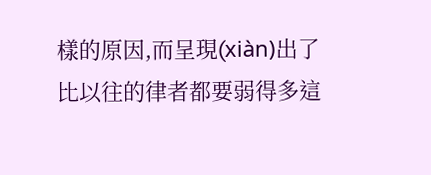樣的原因,而呈現(xiàn)出了比以往的律者都要弱得多這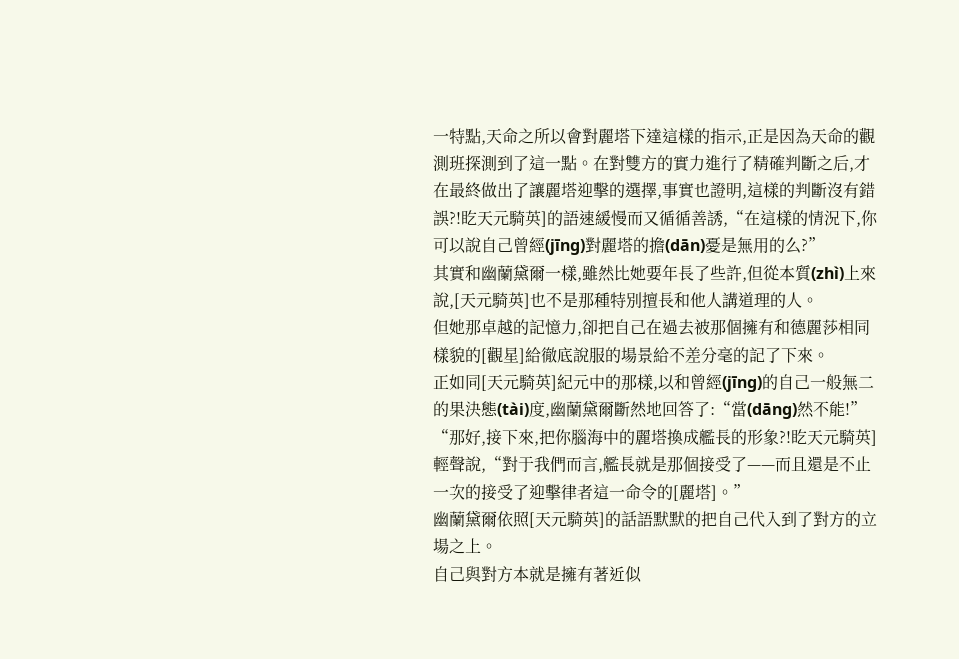一特點,天命之所以會對麗塔下達這樣的指示,正是因為天命的觀測班探測到了這一點。在對雙方的實力進行了精確判斷之后,才在最終做出了讓麗塔迎擊的選擇,事實也證明,這樣的判斷沒有錯誤?!盵天元騎英]的語速緩慢而又循循善誘,“在這樣的情況下,你可以說自己曾經(jīng)對麗塔的擔(dān)憂是無用的么?”
其實和幽蘭黛爾一樣,雖然比她要年長了些許,但從本質(zhì)上來說,[天元騎英]也不是那種特別擅長和他人講道理的人。
但她那卓越的記憶力,卻把自己在過去被那個擁有和德麗莎相同樣貌的[觀星]給徹底說服的場景給不差分毫的記了下來。
正如同[天元騎英]紀元中的那樣,以和曾經(jīng)的自己一般無二的果決態(tài)度,幽蘭黛爾斷然地回答了:“當(dāng)然不能!”
“那好,接下來,把你腦海中的麗塔換成艦長的形象?!盵天元騎英]輕聲說,“對于我們而言,艦長就是那個接受了——而且還是不止一次的接受了迎擊律者這一命令的[麗塔]。”
幽蘭黛爾依照[天元騎英]的話語默默的把自己代入到了對方的立場之上。
自己與對方本就是擁有著近似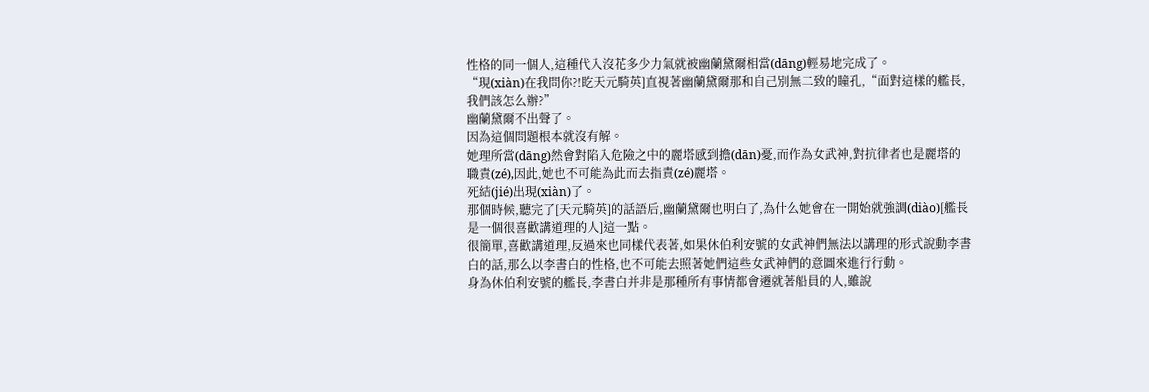性格的同一個人,這種代入沒花多少力氣就被幽蘭黛爾相當(dāng)輕易地完成了。
“現(xiàn)在我問你?!盵天元騎英]直視著幽蘭黛爾那和自己別無二致的瞳孔,“面對這樣的艦長,我們該怎么辦?”
幽蘭黛爾不出聲了。
因為這個問題根本就沒有解。
她理所當(dāng)然會對陷入危險之中的麗塔感到擔(dān)憂,而作為女武神,對抗律者也是麗塔的職責(zé),因此,她也不可能為此而去指責(zé)麗塔。
死結(jié)出現(xiàn)了。
那個時候,聽完了[天元騎英]的話語后,幽蘭黛爾也明白了,為什么她會在一開始就強調(diào)[艦長是一個很喜歡講道理的人]這一點。
很簡單,喜歡講道理,反過來也同樣代表著,如果休伯利安號的女武神們無法以講理的形式說動李書白的話,那么以李書白的性格,也不可能去照著她們這些女武神們的意圖來進行行動。
身為休伯利安號的艦長,李書白并非是那種所有事情都會遷就著船員的人,雖說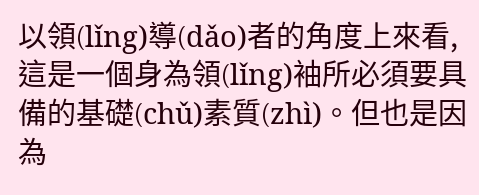以領(lǐng)導(dǎo)者的角度上來看,這是一個身為領(lǐng)袖所必須要具備的基礎(chǔ)素質(zhì)。但也是因為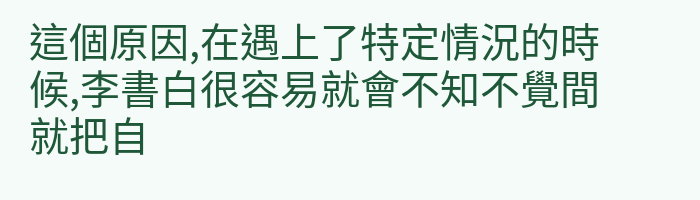這個原因,在遇上了特定情況的時候,李書白很容易就會不知不覺間就把自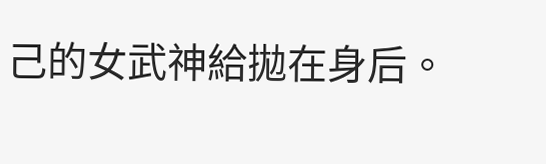己的女武神給拋在身后。